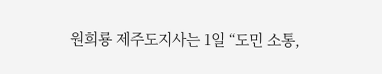원희룡 제주도지사는 1일 “도민 소통,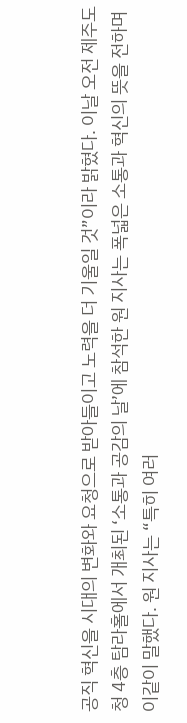공직 혁신을 시대의 변화와 요청으로 받아들이고 노력을 더 기울일 것”이라 밝혔다. 이날 오전 제주도청 4층 탐라홀에서 개최된 ‘소통과 공감의 날’에 참석한 원 지사는 폭넓은 소통과 혁신의 뜻을 전하며 이같이 말했다. 원 지사는 “특히 여러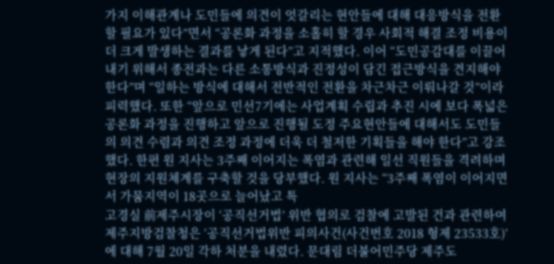가지 이해관계나 도민들에 의견이 엇갈리는 현안들에 대해 대응방식을 전환할 필요가 있다”면서 “공론화 과정을 소홀히 할 경우 사회적 해결 조정 비용이 더 크게 발생하는 결과를 낳게 된다”고 지적했다. 이어 “도민공감대를 이끌어 내기 위해서 종전과는 다른 소통방식과 진정성이 담긴 접근방식을 견지해야 한다”며 “일하는 방식에 대해서 전반적인 전환을 차근차근 이뤄나갈 것”이라 피력했다. 또한 “앞으로 민선7기에는 사업계획 수립과 추진 시에 보다 폭넓은 공론화 과정을 진행하고 앞으로 진행될 도정 주요현안들에 대해서도 도민들의 의견 수렴과 의견 조정 과정에 더욱 더 철저한 기획들을 해야 한다”고 강조했다. 한편 원 지사는 3주째 이어지는 폭염과 관련해 일선 직원들을 격려하며 현장의 지원체계를 구축할 것을 당부했다. 원 지사는 “3주째 폭염이 이어지면서 가뭄지역이 18곳으로 늘어났고 특
고경실 前제주시장이 ‘공직선거법’ 위반 협의로 검찰에 고발된 건과 관련하여 제주지방검찰청은 ‘공직선거법위반 피의사건(사건번호 2018 형제 23533호)’에 대해 7월 20일 각하 처분을 내렸다. 문대림 더불어민주당 제주도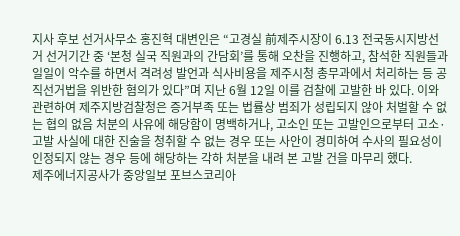지사 후보 선거사무소 홍진혁 대변인은 “고경실 前제주시장이 6.13 전국동시지방선거 선거기간 중 ‘본청 실국 직원과의 간담회’를 통해 오찬을 진행하고, 참석한 직원들과 일일이 악수를 하면서 격려성 발언과 식사비용을 제주시청 총무과에서 처리하는 등 공직선거법을 위반한 혐의가 있다”며 지난 6월 12일 이를 검찰에 고발한 바 있다. 이와 관련하여 제주지방검찰청은 증거부족 또는 법률상 범죄가 성립되지 않아 처벌할 수 없는 협의 없음 처분의 사유에 해당함이 명백하거나, 고소인 또는 고발인으로부터 고소·고발 사실에 대한 진술을 청취할 수 없는 경우 또는 사안이 경미하여 수사의 필요성이 인정되지 않는 경우 등에 해당하는 각하 처분을 내려 본 고발 건을 마무리 했다.
제주에너지공사가 중앙일보 포브스코리아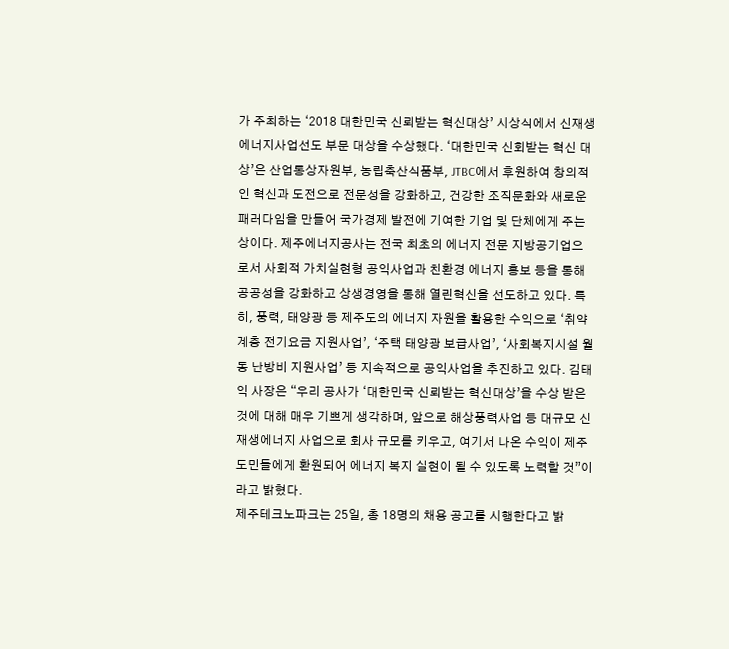가 주최하는 ‘2018 대한민국 신뢰받는 혁신대상’ 시상식에서 신재생에너지사업선도 부문 대상을 수상했다. ‘대한민국 신회받는 혁신 대상’은 산업통상자원부, 농립축산식품부, JTBC에서 후원하여 창의적인 혁신과 도전으로 전문성을 강화하고, 건강한 조직문화와 새로운 패러다임을 만들어 국가경제 발전에 기여한 기업 및 단체에게 주는 상이다. 제주에너지공사는 전국 최초의 에너지 전문 지방공기업으로서 사회적 가치실현형 공익사업과 친환경 에너지 홍보 등을 통해 공공성을 강화하고 상생경영을 통해 열린혁신을 선도하고 있다. 특히, 풍력, 태양광 등 제주도의 에너지 자원을 활용한 수익으로 ‘취약계층 전기요금 지원사업’, ‘주택 태양광 보급사업’, ‘사회복지시설 월동 난방비 지원사업’ 등 지속적으로 공익사업을 추진하고 있다. 김태익 사장은 “우리 공사가 ‘대한민국 신뢰받는 혁신대상’을 수상 받은 것에 대해 매우 기쁘게 생각하며, 앞으로 해상풍력사업 등 대규모 신재생에너지 사업으로 회사 규모를 키우고, 여기서 나온 수익이 제주도민들에게 환원되어 에너지 복지 실현이 될 수 있도록 노력할 것”이라고 밝혔다.
제주테크노파크는 25일, 총 18명의 채용 공고를 시행한다고 밝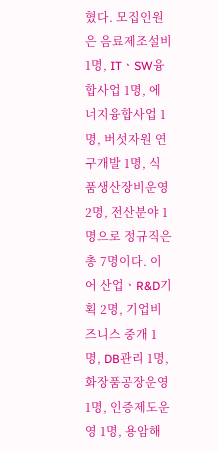혔다. 모집인원은 음료제조설비 1명, ITㆍSW융합사업 1명, 에너지융합사업 1명, 버섯자원 연구개발 1명, 식품생산장비운영 2명, 전산분야 1명으로 정규직은 총 7명이다. 이어 산업ㆍR&D기획 2명, 기업비즈니스 중개 1명, DB관리 1명, 화장품공장운영 1명, 인증제도운영 1명, 용암해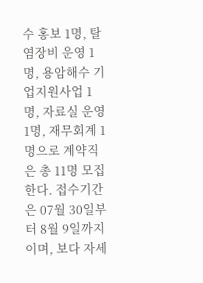수 홍보 1명, 탈염장비 운영 1명, 용암해수 기업지원사업 1명, 자료실 운영 1명, 재무회계 1명으로 계약직은 총 11명 모집한다. 접수기간은 07월 30일부터 8월 9일까지이며, 보다 자세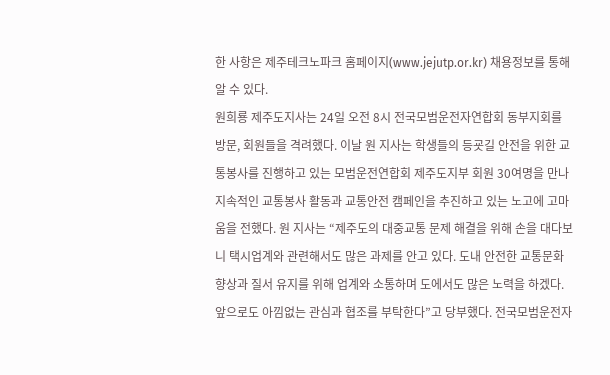한 사항은 제주테크노파크 홈페이지(www.jejutp.or.kr) 채용정보를 통해 알 수 있다.
원희룡 제주도지사는 24일 오전 8시 전국모범운전자연합회 동부지회를 방문, 회원들을 격려했다. 이날 원 지사는 학생들의 등굣길 안전을 위한 교통봉사를 진행하고 있는 모범운전연합회 제주도지부 회원 30여명을 만나 지속적인 교통봉사 활동과 교통안전 캠페인을 추진하고 있는 노고에 고마움을 전했다. 원 지사는 “제주도의 대중교통 문제 해결을 위해 손을 대다보니 택시업계와 관련해서도 많은 과제를 안고 있다. 도내 안전한 교통문화 향상과 질서 유지를 위해 업계와 소통하며 도에서도 많은 노력을 하겠다. 앞으로도 아낌없는 관심과 협조를 부탁한다”고 당부했다. 전국모범운전자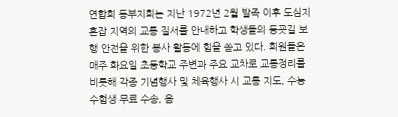연합회 동부지회는 지난 1972년 2월 발족 이후 도심지 혼잡 지역의 교통 질서를 안내하고 학생들의 등굣길 보행 안전을 위한 봉사 활동에 힘을 쏟고 있다. 회원들은 매주 화요일 초등학교 주변과 주요 교차로 교통정리를 비롯해 각종 기념행사 및 체육행사 시 교통 지도, 수능 수험생 무료 수송, 음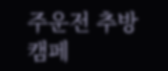주운전 추방 캠페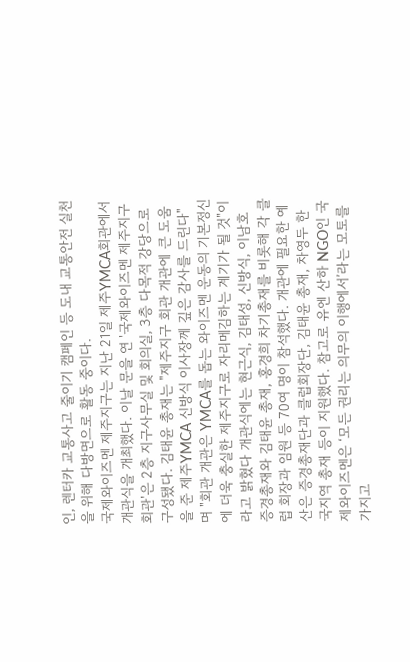인, 렌터카 교통사고 줄이기 캠페인 등 도내 교통안전 실천을 위해 다방면으로 활동 중이다.
국제와이즈멘 제주지구는 지난 21일 제주YMCA회관에서개관식을 개최했다. 이날 문을 연 '국제와이즈멘 제주지구 회관'은 2층 지구사무실 및 회의실, 3층 다목적 강당으로 구성됐다. 김태윤 총재는 "제주지구 회관 개관에 큰 도움을 준 제주YMCA 신방식 이사장께 깊은 감사를 드린다"며 "회관 개관은 YMCA를 돕는 와이즈멘 운동의 기본정신에 더욱 충실한 제주지구로 자리메김하는 계기가 될 것"이라고 밝혔다 개관식에는 현근식, 김태성, 신방식, 이남호 증경총재와 김태윤 총재, 홍경희 차기총재를 비롯해 각 클럽 회장과 임원 등 70여 명이 참석했다. 개관에 필요한 예산은 증경총재단과 클럽회장단, 김태윤 총재, 차영두 한국지역 총재 등이 지원했다. 참고로 유엔 산하 NGO인 국제와이즈멘은 ‘모든 권리는 의무의 이행에서’라는 모토를 가지고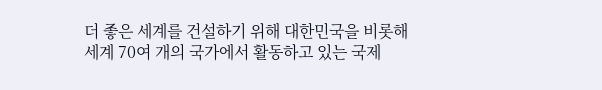더 좋은 세계를 건설하기 위해 대한민국을 비롯해 세계 70여 개의 국가에서 활동하고 있는 국제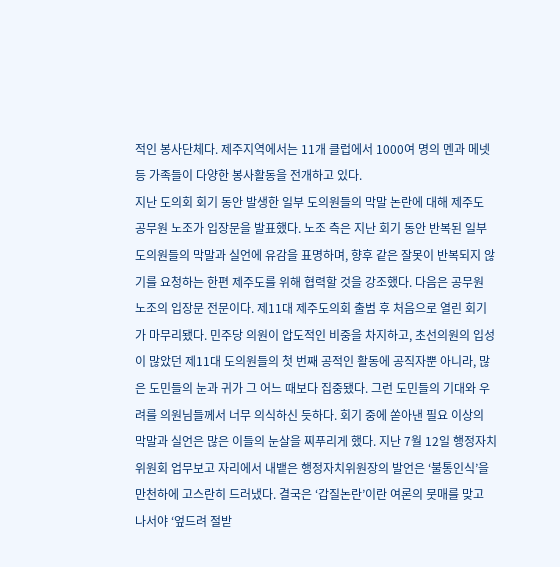적인 봉사단체다. 제주지역에서는 11개 클럽에서 1000여 명의 멘과 메넷 등 가족들이 다양한 봉사활동을 전개하고 있다.
지난 도의회 회기 동안 발생한 일부 도의원들의 막말 논란에 대해 제주도 공무원 노조가 입장문을 발표했다. 노조 측은 지난 회기 동안 반복된 일부 도의원들의 막말과 실언에 유감을 표명하며, 향후 같은 잘못이 반복되지 않기를 요청하는 한편 제주도를 위해 협력할 것을 강조했다. 다음은 공무원 노조의 입장문 전문이다. 제11대 제주도의회 출범 후 처음으로 열린 회기가 마무리됐다. 민주당 의원이 압도적인 비중을 차지하고, 초선의원의 입성이 많았던 제11대 도의원들의 첫 번째 공적인 활동에 공직자뿐 아니라, 많은 도민들의 눈과 귀가 그 어느 때보다 집중됐다. 그런 도민들의 기대와 우려를 의원님들께서 너무 의식하신 듯하다. 회기 중에 쏟아낸 필요 이상의 막말과 실언은 많은 이들의 눈살을 찌푸리게 했다. 지난 7월 12일 행정자치위원회 업무보고 자리에서 내뱉은 행정자치위원장의 발언은 ‘불통인식’을 만천하에 고스란히 드러냈다. 결국은 ‘갑질논란’이란 여론의 뭇매를 맞고 나서야 ‘엎드려 절받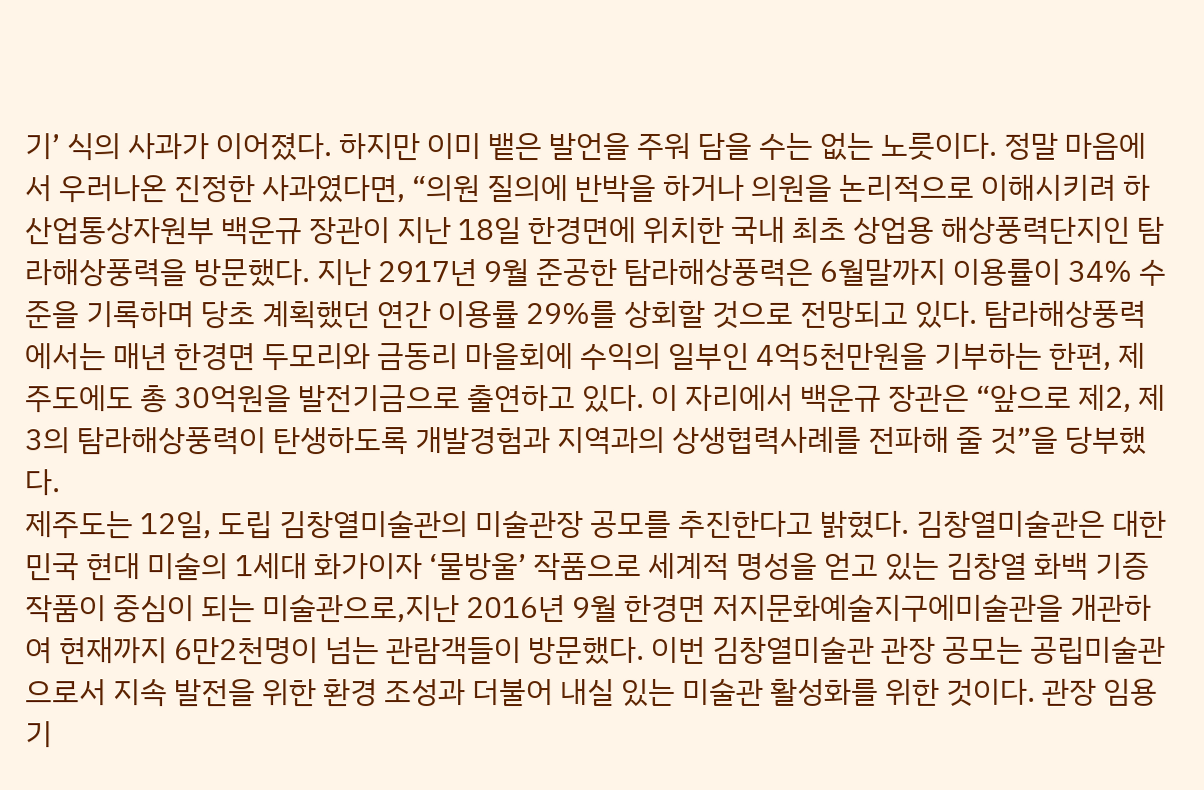기’ 식의 사과가 이어졌다. 하지만 이미 뱉은 발언을 주워 담을 수는 없는 노릇이다. 정말 마음에서 우러나온 진정한 사과였다면, “의원 질의에 반박을 하거나 의원을 논리적으로 이해시키려 하
산업통상자원부 백운규 장관이 지난 18일 한경면에 위치한 국내 최초 상업용 해상풍력단지인 탐라해상풍력을 방문했다. 지난 2917년 9월 준공한 탐라해상풍력은 6월말까지 이용률이 34% 수준을 기록하며 당초 계획했던 연간 이용률 29%를 상회할 것으로 전망되고 있다. 탐라해상풍력에서는 매년 한경면 두모리와 금동리 마을회에 수익의 일부인 4억5천만원을 기부하는 한편, 제주도에도 총 30억원을 발전기금으로 출연하고 있다. 이 자리에서 백운규 장관은 “앞으로 제2, 제3의 탐라해상풍력이 탄생하도록 개발경험과 지역과의 상생협력사례를 전파해 줄 것”을 당부했다.
제주도는 12일, 도립 김창열미술관의 미술관장 공모를 추진한다고 밝혔다. 김창열미술관은 대한민국 현대 미술의 1세대 화가이자 ‘물방울’ 작품으로 세계적 명성을 얻고 있는 김창열 화백 기증 작품이 중심이 되는 미술관으로,지난 2016년 9월 한경면 저지문화예술지구에미술관을 개관하여 현재까지 6만2천명이 넘는 관람객들이 방문했다. 이번 김창열미술관 관장 공모는 공립미술관으로서 지속 발전을 위한 환경 조성과 더불어 내실 있는 미술관 활성화를 위한 것이다. 관장 임용기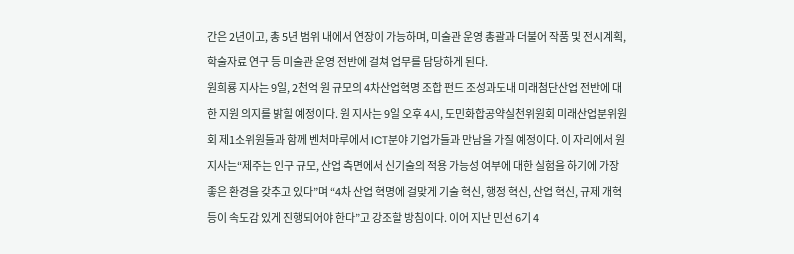간은 2년이고, 총 5년 범위 내에서 연장이 가능하며, 미술관 운영 총괄과 더불어 작품 및 전시계획, 학술자료 연구 등 미술관 운영 전반에 걸쳐 업무를 담당하게 된다.
원희룡 지사는 9일, 2천억 원 규모의 4차산업혁명 조합 펀드 조성과도내 미래첨단산업 전반에 대한 지원 의지를 밝힐 예정이다. 원 지사는 9일 오후 4시, 도민화합공약실천위원회 미래산업분위원회 제1소위원들과 함께 벤처마루에서 ICT분야 기업가들과 만남을 가질 예정이다. 이 자리에서 원 지사는“제주는 인구 규모, 산업 측면에서 신기술의 적용 가능성 여부에 대한 실험을 하기에 가장 좋은 환경을 갖추고 있다”며 “4차 산업 혁명에 걸맞게 기술 혁신, 행정 혁신, 산업 혁신, 규제 개혁 등이 속도감 있게 진행되어야 한다”고 강조할 방침이다. 이어 지난 민선 6기 4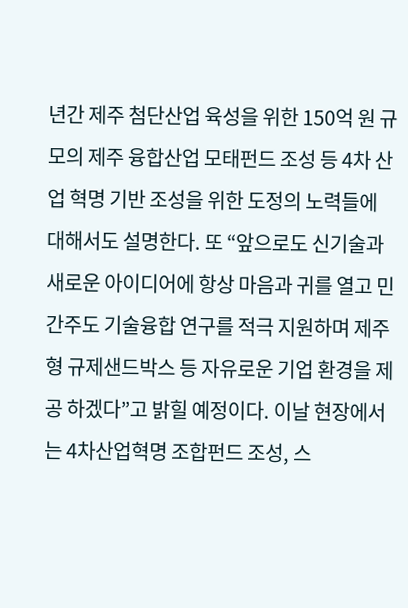년간 제주 첨단산업 육성을 위한 150억 원 규모의 제주 융합산업 모태펀드 조성 등 4차 산업 혁명 기반 조성을 위한 도정의 노력들에 대해서도 설명한다. 또 “앞으로도 신기술과 새로운 아이디어에 항상 마음과 귀를 열고 민간주도 기술융합 연구를 적극 지원하며 제주형 규제샌드박스 등 자유로운 기업 환경을 제공 하겠다”고 밝힐 예정이다. 이날 현장에서는 4차산업혁명 조합펀드 조성, 스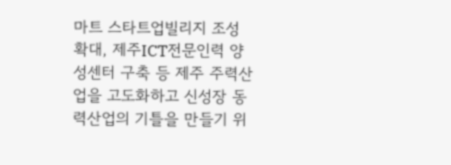마트 스타트업빌리지 조성 확대, 제주ICT전문인력 양성센터 구축 등 제주 주력산업을 고도화하고 신성장 동력산업의 기틀을 만들기 위